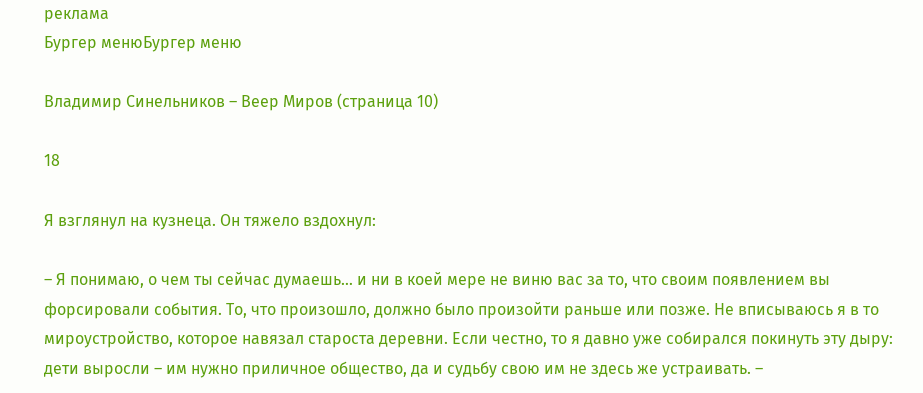реклама
Бургер менюБургер меню

Владимир Синельников – Веер Миров (страница 10)

18

Я взглянул на кузнеца. Он тяжело вздохнул:

– Я понимаю, о чем ты сейчас думаешь… и ни в коей мере не виню вас за то, что своим появлением вы форсировали события. То, что произошло, должно было произойти раньше или позже. Не вписываюсь я в то мироустройство, которое навязал староста деревни. Если честно, то я давно уже собирался покинуть эту дыру: дети выросли – им нужно приличное общество, да и судьбу свою им не здесь же устраивать. –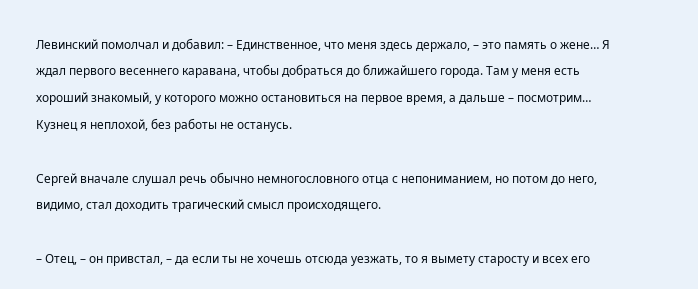Левинский помолчал и добавил: – Единственное, что меня здесь держало, – это память о жене… Я ждал первого весеннего каравана, чтобы добраться до ближайшего города. Там у меня есть хороший знакомый, у которого можно остановиться на первое время, а дальше – посмотрим… Кузнец я неплохой, без работы не останусь.

Сергей вначале слушал речь обычно немногословного отца с непониманием, но потом до него, видимо, стал доходить трагический смысл происходящего.

– Отец, – он привстал, – да если ты не хочешь отсюда уезжать, то я вымету старосту и всех его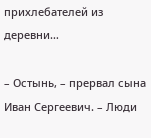прихлебателей из деревни…

– Остынь, – прервал сына Иван Сергеевич. – Люди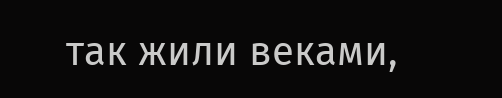так жили веками,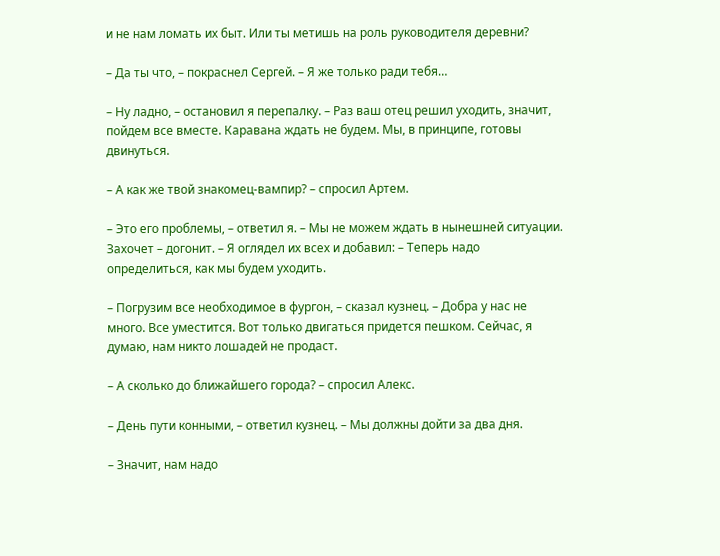и не нам ломать их быт. Или ты метишь на роль руководителя деревни?

– Да ты что, – покраснел Сергей. – Я же только ради тебя…

– Ну ладно, – остановил я перепалку. – Раз ваш отец решил уходить, значит, пойдем все вместе. Каравана ждать не будем. Мы, в принципе, готовы двинуться.

– А как же твой знакомец-вампир? – спросил Артем.

– Это его проблемы, – ответил я. – Мы не можем ждать в нынешней ситуации. Захочет – догонит. – Я оглядел их всех и добавил: – Теперь надо определиться, как мы будем уходить.

– Погрузим все необходимое в фургон, – сказал кузнец. – Добра у нас не много. Все уместится. Вот только двигаться придется пешком. Сейчас, я думаю, нам никто лошадей не продаст.

– А сколько до ближайшего города? – спросил Алекс.

– День пути конными, – ответил кузнец. – Мы должны дойти за два дня.

– Значит, нам надо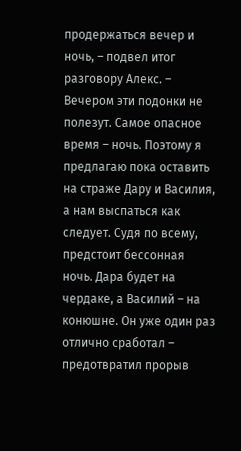продержаться вечер и ночь, – подвел итог разговору Алекс. – Вечером эти подонки не полезут. Самое опасное время – ночь. Поэтому я предлагаю пока оставить на страже Дару и Василия, а нам выспаться как следует. Судя по всему, предстоит бессонная ночь. Дара будет на чердаке, а Василий – на конюшне. Он уже один раз отлично сработал – предотвратил прорыв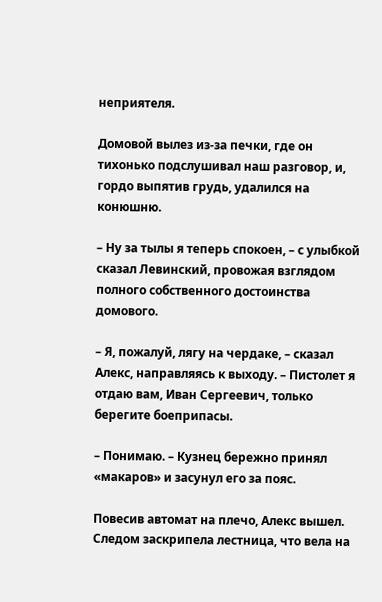неприятеля.

Домовой вылез из-за печки, где он тихонько подслушивал наш разговор, и, гордо выпятив грудь, удалился на конюшню.

– Ну за тылы я теперь спокоен, – с улыбкой сказал Левинский, провожая взглядом полного собственного достоинства домового.

– Я, пожалуй, лягу на чердаке, – сказал Алекс, направляясь к выходу. – Пистолет я отдаю вам, Иван Сергеевич, только берегите боеприпасы.

– Понимаю. – Кузнец бережно принял «макаров» и засунул его за пояс.

Повесив автомат на плечо, Алекс вышел. Следом заскрипела лестница, что вела на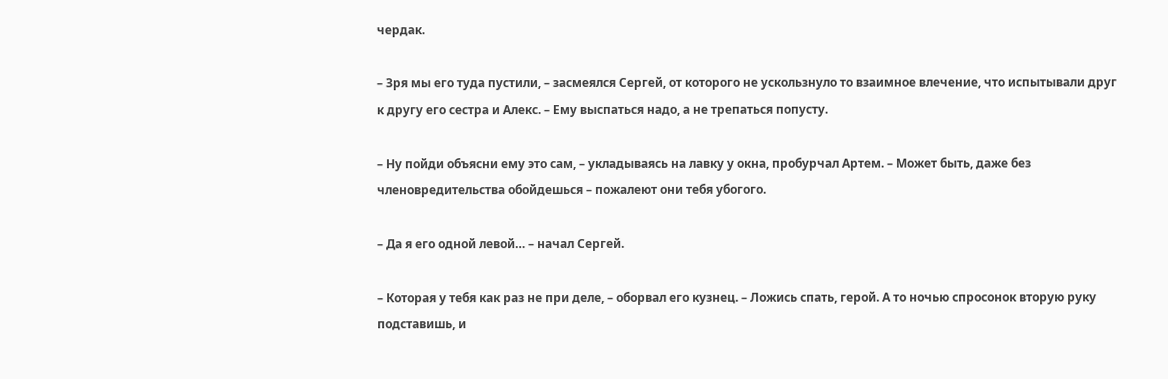чердак.

– Зря мы его туда пустили, – засмеялся Сергей, от которого не ускользнуло то взаимное влечение, что испытывали друг к другу его сестра и Алекс. – Ему выспаться надо, а не трепаться попусту.

– Ну пойди объясни ему это сам, – укладываясь на лавку у окна, пробурчал Артем. – Может быть, даже без членовредительства обойдешься – пожалеют они тебя убогого.

– Да я его одной левой… – начал Сергей.

– Которая у тебя как раз не при деле, – оборвал его кузнец. – Ложись спать, герой. А то ночью спросонок вторую руку подставишь, и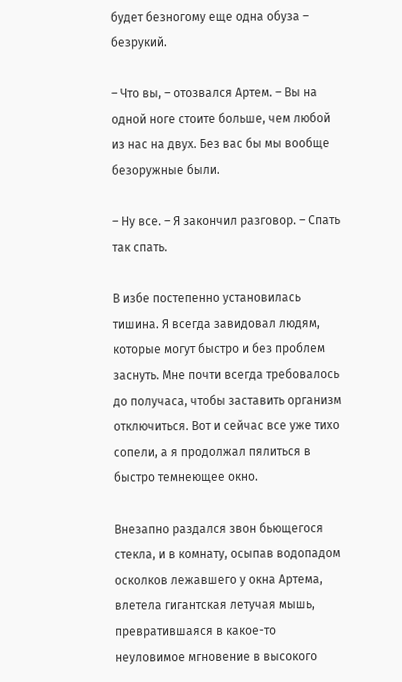будет безногому еще одна обуза – безрукий.

– Что вы, – отозвался Артем. – Вы на одной ноге стоите больше, чем любой из нас на двух. Без вас бы мы вообще безоружные были.

– Ну все. – Я закончил разговор. – Спать так спать.

В избе постепенно установилась тишина. Я всегда завидовал людям, которые могут быстро и без проблем заснуть. Мне почти всегда требовалось до получаса, чтобы заставить организм отключиться. Вот и сейчас все уже тихо сопели, а я продолжал пялиться в быстро темнеющее окно.

Внезапно раздался звон бьющегося стекла, и в комнату, осыпав водопадом осколков лежавшего у окна Артема, влетела гигантская летучая мышь, превратившаяся в какое-то неуловимое мгновение в высокого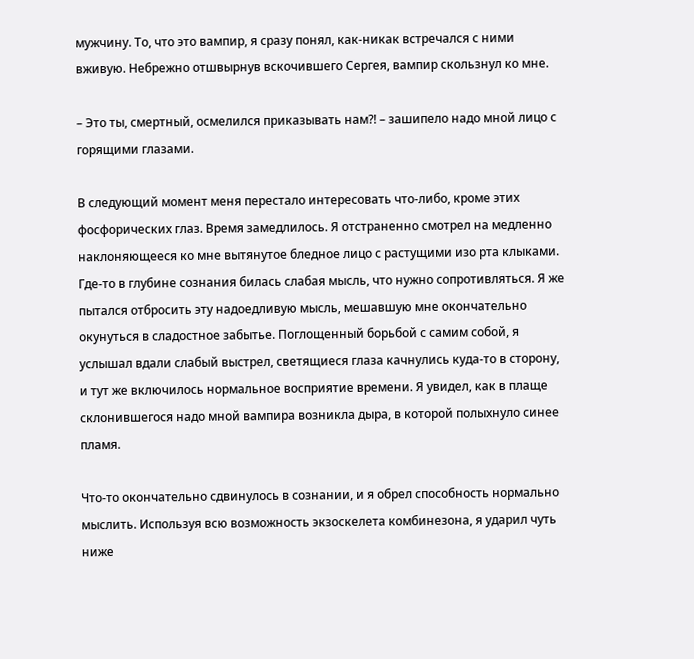мужчину. То, что это вампир, я сразу понял, как-никак встречался с ними вживую. Небрежно отшвырнув вскочившего Сергея, вампир скользнул ко мне.

– Это ты, смертный, осмелился приказывать нам?! – зашипело надо мной лицо с горящими глазами.

В следующий момент меня перестало интересовать что-либо, кроме этих фосфорических глаз. Время замедлилось. Я отстраненно смотрел на медленно наклоняющееся ко мне вытянутое бледное лицо с растущими изо рта клыками. Где-то в глубине сознания билась слабая мысль, что нужно сопротивляться. Я же пытался отбросить эту надоедливую мысль, мешавшую мне окончательно окунуться в сладостное забытье. Поглощенный борьбой с самим собой, я услышал вдали слабый выстрел, светящиеся глаза качнулись куда-то в сторону, и тут же включилось нормальное восприятие времени. Я увидел, как в плаще склонившегося надо мной вампира возникла дыра, в которой полыхнуло синее пламя.

Что-то окончательно сдвинулось в сознании, и я обрел способность нормально мыслить. Используя всю возможность экзоскелета комбинезона, я ударил чуть ниже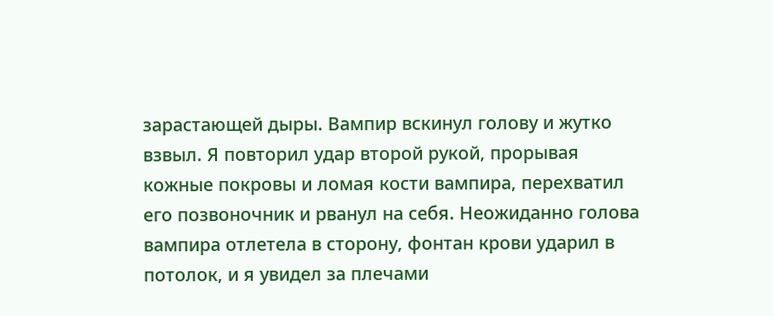зарастающей дыры. Вампир вскинул голову и жутко взвыл. Я повторил удар второй рукой, прорывая кожные покровы и ломая кости вампира, перехватил его позвоночник и рванул на себя. Неожиданно голова вампира отлетела в сторону, фонтан крови ударил в потолок, и я увидел за плечами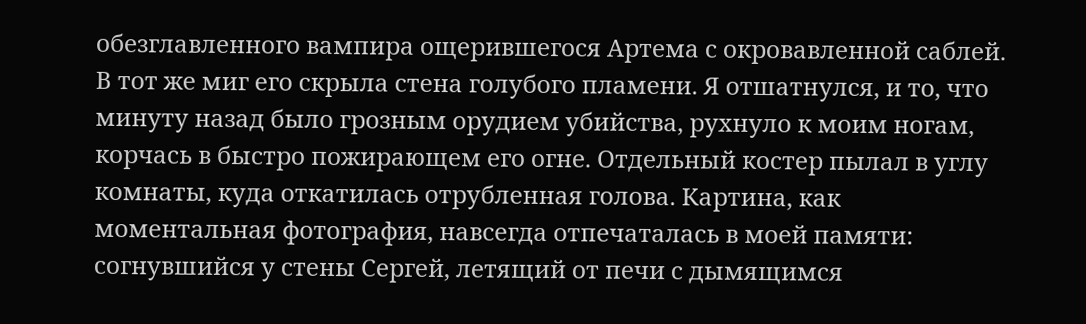обезглавленного вампира ощерившегося Артема с окровавленной саблей. В тот же миг его скрыла стена голубого пламени. Я отшатнулся, и то, что минуту назад было грозным орудием убийства, рухнуло к моим ногам, корчась в быстро пожирающем его огне. Отдельный костер пылал в углу комнаты, куда откатилась отрубленная голова. Картина, как моментальная фотография, навсегда отпечаталась в моей памяти: согнувшийся у стены Сергей, летящий от печи с дымящимся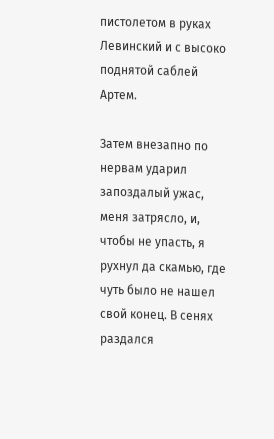пистолетом в руках Левинский и с высоко поднятой саблей Артем.

Затем внезапно по нервам ударил запоздалый ужас, меня затрясло, и, чтобы не упасть, я рухнул да скамью, где чуть было не нашел свой конец. В сенях раздался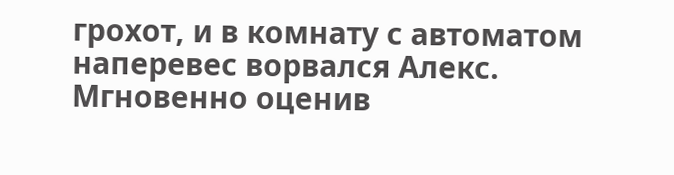грохот, и в комнату с автоматом наперевес ворвался Алекс. Мгновенно оценив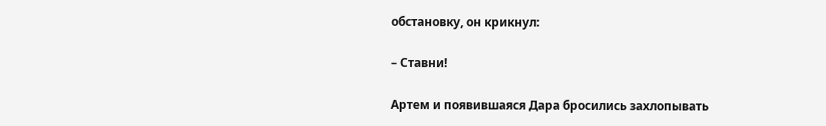обстановку, он крикнул:

– Ставни!

Артем и появившаяся Дара бросились захлопывать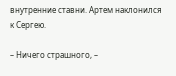внутренние ставни. Артем наклонился к Сергею.

– Ничего страшного, –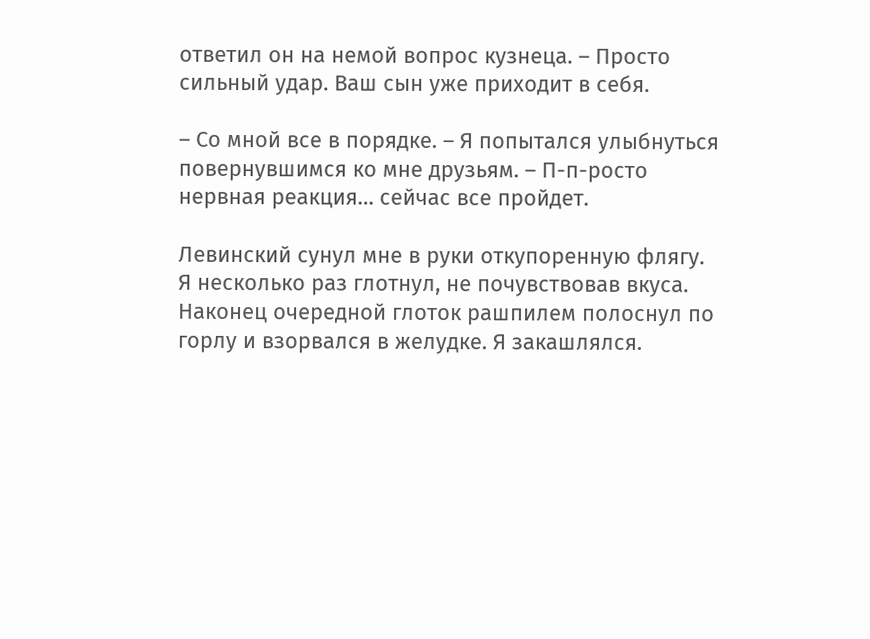ответил он на немой вопрос кузнеца. – Просто сильный удар. Ваш сын уже приходит в себя.

– Со мной все в порядке. – Я попытался улыбнуться повернувшимся ко мне друзьям. – П-п-росто нервная реакция… сейчас все пройдет.

Левинский сунул мне в руки откупоренную флягу. Я несколько раз глотнул, не почувствовав вкуса. Наконец очередной глоток рашпилем полоснул по горлу и взорвался в желудке. Я закашлялся.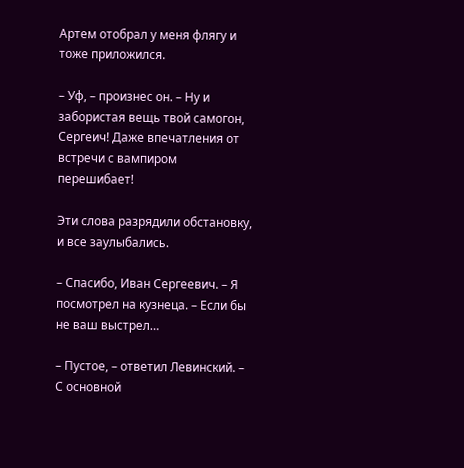Артем отобрал у меня флягу и тоже приложился.

– Уф, – произнес он. – Ну и забористая вещь твой самогон, Сергеич! Даже впечатления от встречи с вампиром перешибает!

Эти слова разрядили обстановку, и все заулыбались.

– Спасибо, Иван Сергеевич. – Я посмотрел на кузнеца. – Если бы не ваш выстрел…

– Пустое, – ответил Левинский. – С основной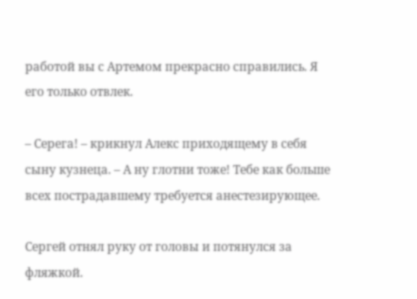работой вы с Артемом прекрасно справились. Я его только отвлек.

– Серега! – крикнул Алекс приходящему в себя сыну кузнеца. – А ну глотни тоже! Тебе как больше всех пострадавшему требуется анестезирующее.

Сергей отнял руку от головы и потянулся за фляжкой.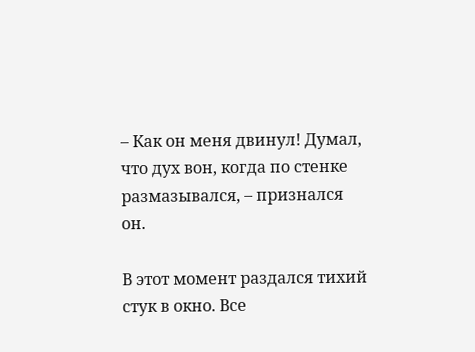– Как он меня двинул! Думал, что дух вон, когда по стенке размазывался, – признался он.

В этот момент раздался тихий стук в окно. Все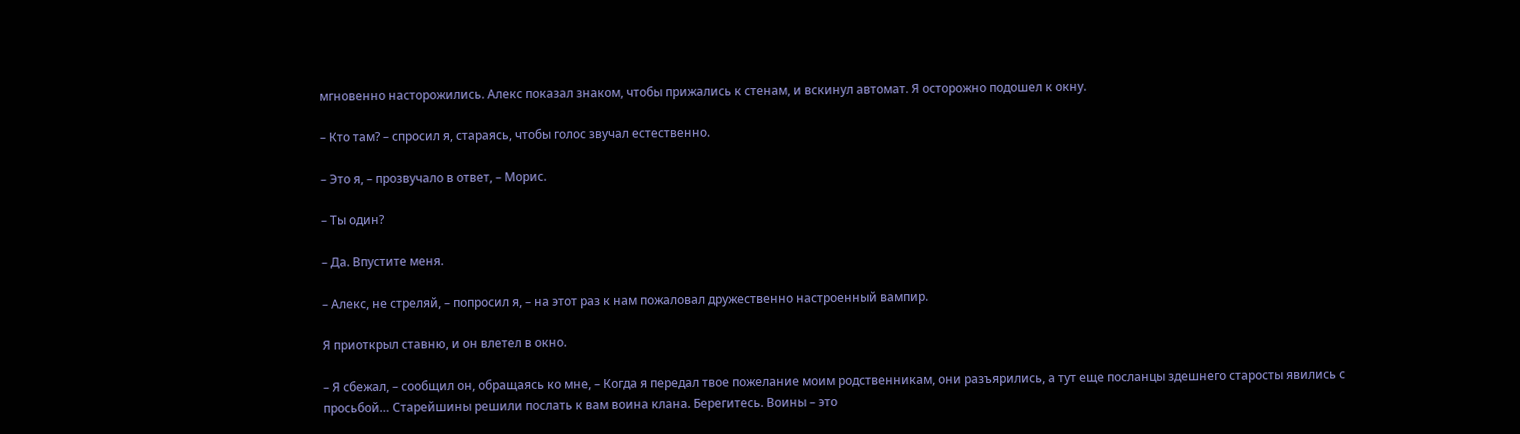мгновенно насторожились. Алекс показал знаком, чтобы прижались к стенам, и вскинул автомат. Я осторожно подошел к окну.

– Кто там? – спросил я, стараясь, чтобы голос звучал естественно.

– Это я, – прозвучало в ответ, – Морис.

– Ты один?

– Да. Впустите меня.

– Алекс, не стреляй, – попросил я, – на этот раз к нам пожаловал дружественно настроенный вампир.

Я приоткрыл ставню, и он влетел в окно.

– Я сбежал, – сообщил он, обращаясь ко мне, – Когда я передал твое пожелание моим родственникам, они разъярились, а тут еще посланцы здешнего старосты явились с просьбой… Старейшины решили послать к вам воина клана. Берегитесь. Воины – это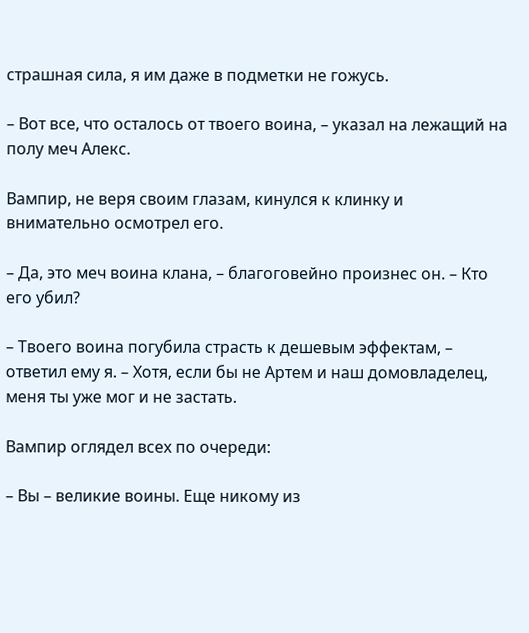страшная сила, я им даже в подметки не гожусь.

– Вот все, что осталось от твоего воина, – указал на лежащий на полу меч Алекс.

Вампир, не веря своим глазам, кинулся к клинку и внимательно осмотрел его.

– Да, это меч воина клана, – благоговейно произнес он. – Кто его убил?

– Твоего воина погубила страсть к дешевым эффектам, – ответил ему я. – Хотя, если бы не Артем и наш домовладелец, меня ты уже мог и не застать.

Вампир оглядел всех по очереди:

– Вы – великие воины. Еще никому из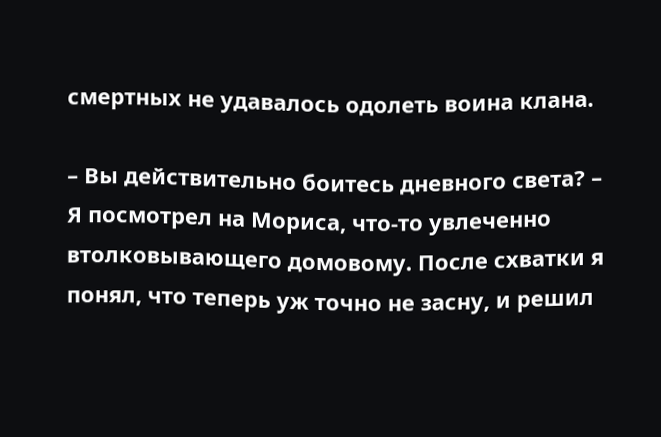смертных не удавалось одолеть воина клана.

– Вы действительно боитесь дневного света? – Я посмотрел на Мориса, что-то увлеченно втолковывающего домовому. После схватки я понял, что теперь уж точно не засну, и решил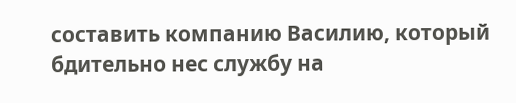составить компанию Василию, который бдительно нес службу на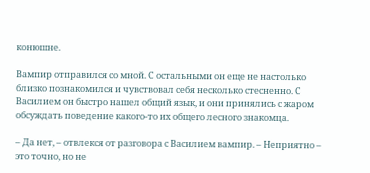конюшне.

Вампир отправился со мной. С остальными он еще не настолько близко познакомился и чувствовал себя несколько стесненно. С Василием он быстро нашел общий язык, и они принялись с жаром обсуждать поведение какого-то их общего лесного знакомца.

– Да нет, – отвлекся от разговора с Василием вампир. – Неприятно – это точно, но не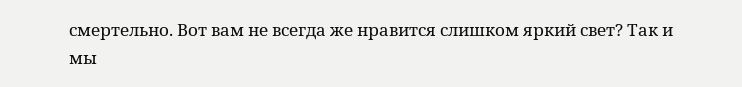смертельно. Вот вам не всегда же нравится слишком яркий свет? Так и мы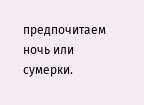предпочитаем ночь или сумерки.